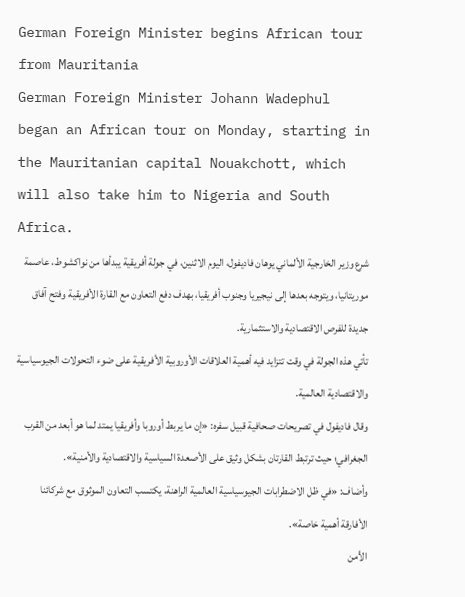German Foreign Minister begins African tour from Mauritania
German Foreign Minister Johann Wadephul began an African tour on Monday, starting in the Mauritanian capital Nouakchott, which will also take him to Nigeria and South Africa.
شرع وزير الخارجية الألماني يوهان فاديفول، اليوم الاثنين، في جولة أفريقية يبدأها من نواكشوط، عاصمة موريتانيا، ويتوجه بعدها إلى نيجيريا وجنوب أفريقيا، بهدف دفع التعاون مع القارة الأفريقية وفتح آفاق جديدة للفرص الاقتصادية والاستثمارية.
تأتي هذه الجولة في وقت تتزايد فيه أهمية العلاقات الأوروبية الأفريقية على ضوء التحولات الجيوسياسية والاقتصادية العالمية.
وقال فاديفول في تصريحات صحافية قبيل سفره: «إن ما يربط أوروبا وأفريقيا يمتد لما هو أبعد من القرب الجغرافي؛ حيث ترتبط القارتان بشكل وثيق على الأصعدة السياسية والاقتصادية والأمنية».
وأضاف: «في ظل الاضطرابات الجيوسياسية العالمية الراهنة، يكتسب التعاون الموثوق مع شركائنا الأفارقة أهمية خاصة».
الأمن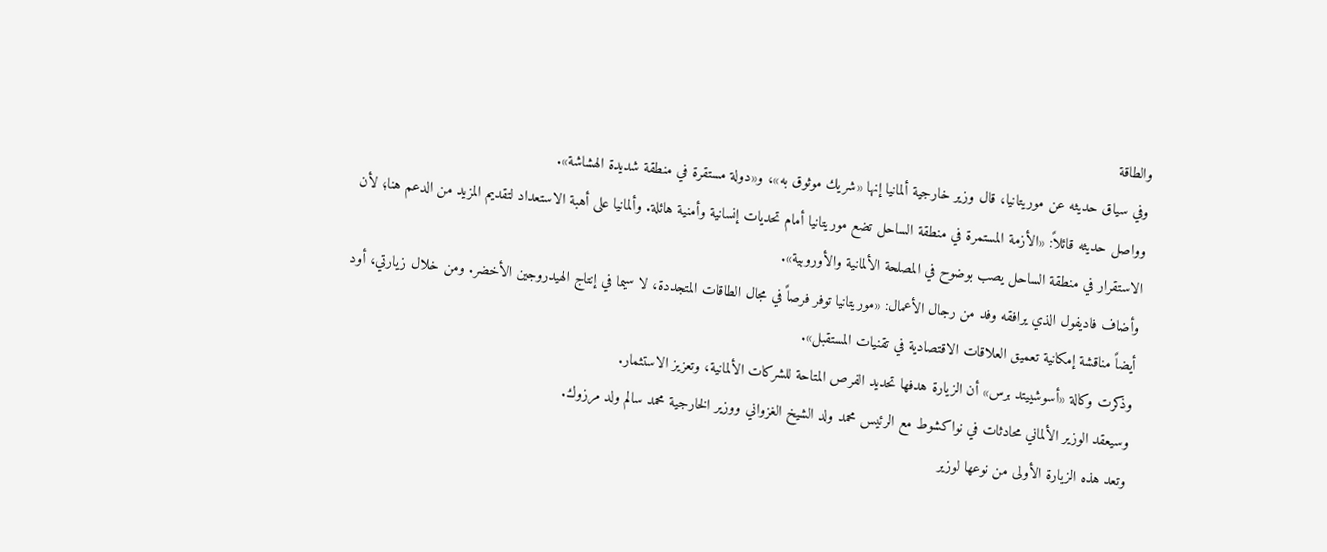والطاقة
وفي سياق حديثه عن موريتانيا، قال وزير خارجية ألمانيا إنها «شريك موثوق به»، و«دولة مستقرة في منطقة شديدة الهشاشة».
وواصل حديثه قائلاً: «الأزمة المستمرة في منطقة الساحل تضع موريتانيا أمام تحديات إنسانية وأمنية هائلة. وألمانيا على أهبة الاستعداد لتقديم المزيد من الدعم هنا؛ لأن الاستقرار في منطقة الساحل يصب بوضوح في المصلحة الألمانية والأوروبية».
وأضاف فاديفول الذي يرافقه وفد من رجال الأعمال: «موريتانيا توفر فرصاً في مجال الطاقات المتجددة، لا سيما في إنتاج الهيدروجين الأخضر. ومن خلال زيارتي، أود أيضاً مناقشة إمكانية تعميق العلاقات الاقتصادية في تقنيات المستقبل».
وذكرت وكالة «أسوشييتد برس» أن الزيارة هدفها تحديد الفرص المتاحة للشركات الألمانية، وتعزيز الاستثمار.
وسيعقد الوزير الألماني محادثات في نواكشوط مع الرئيس محمد ولد الشيخ الغزواني ووزير الخارجية محمد سالم ولد مرزوك.
وتعد هذه الزيارة الأولى من نوعها لوزير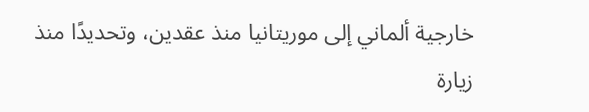خارجية ألماني إلى موريتانيا منذ عقدين، وتحديدًا منذ زيارة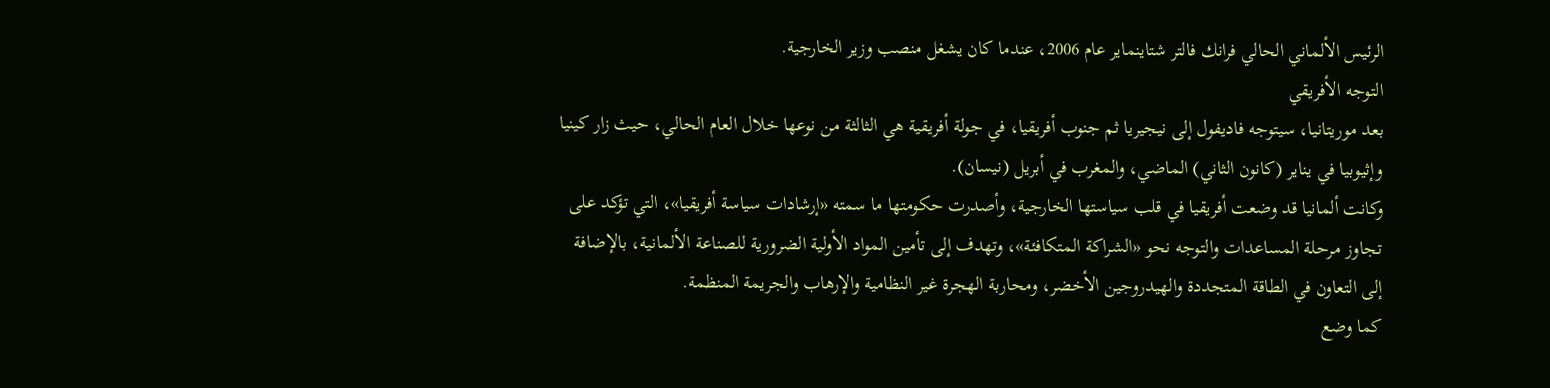الرئيس الألماني الحالي فرانك فالتر شتاينماير عام 2006، عندما كان يشغل منصب وزير الخارجية.
التوجه الأفريقي
بعد موريتانيا، سيتوجه فاديفول إلى نيجيريا ثم جنوب أفريقيا، في جولة أفريقية هي الثالثة من نوعها خلال العام الحالي، حيث زار كينيا وإثيوبيا في يناير (كانون الثاني) الماضي، والمغرب في أبريل (نيسان).
وكانت ألمانيا قد وضعت أفريقيا في قلب سياستها الخارجية، وأصدرت حكومتها ما سمته «إرشادات سياسة أفريقيا»، التي تؤكد على تجاوز مرحلة المساعدات والتوجه نحو «الشراكة المتكافئة»، وتهدف إلى تأمين المواد الأولية الضرورية للصناعة الألمانية، بالإضافة إلى التعاون في الطاقة المتجددة والهيدروجين الأخضر، ومحاربة الهجرة غير النظامية والإرهاب والجريمة المنظمة.
كما وضع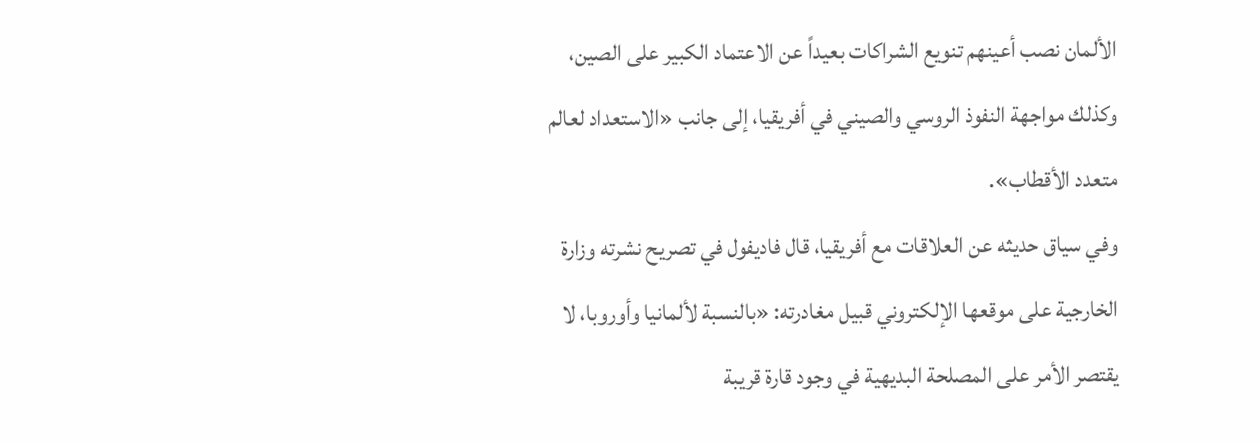الألمان نصب أعينهم تنويع الشراكات بعيداً عن الاعتماد الكبير على الصين، وكذلك مواجهة النفوذ الروسي والصيني في أفريقيا، إلى جانب «الاستعداد لعالم متعدد الأقطاب».
وفي سياق حديثه عن العلاقات مع أفريقيا، قال فاديفول في تصريح نشرته وزارة الخارجية على موقعها الإلكتروني قبيل مغادرته: «بالنسبة لألمانيا وأوروبا، لا يقتصر الأمر على المصلحة البديهية في وجود قارة قريبة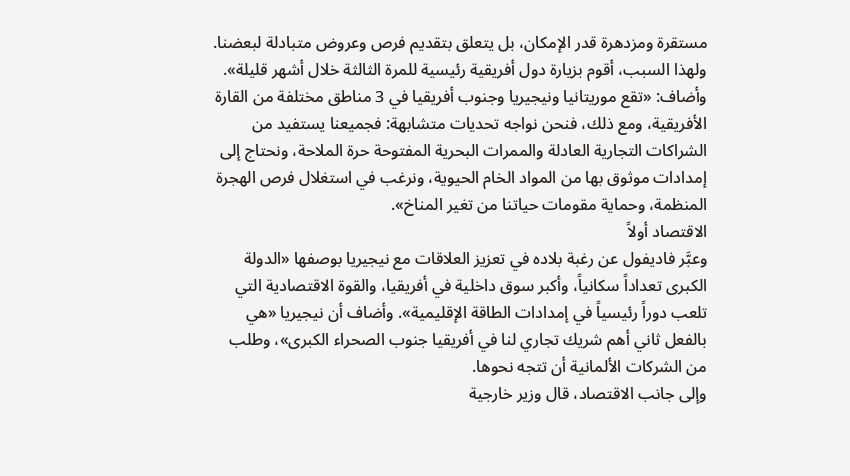مستقرة ومزدهرة قدر الإمكان، بل يتعلق بتقديم فرص وعروض متبادلة لبعضنا. ولهذا السبب، أقوم بزيارة دول أفريقية رئيسية للمرة الثالثة خلال أشهر قليلة».
وأضاف: «تقع موريتانيا ونيجيريا وجنوب أفريقيا في 3 مناطق مختلفة من القارة الأفريقية، ومع ذلك، فنحن نواجه تحديات متشابهة: فجميعنا يستفيد من الشراكات التجارية العادلة والممرات البحرية المفتوحة حرة الملاحة، ونحتاج إلى إمدادات موثوق بها من المواد الخام الحيوية، ونرغب في استغلال فرص الهجرة المنظمة، وحماية مقومات حياتنا من تغير المناخ».
الاقتصاد أولاً
وعبَّر فاديفول عن رغبة بلاده في تعزيز العلاقات مع نيجيريا بوصفها «الدولة الكبرى تعداداً سكانياً، وأكبر سوق داخلية في أفريقيا، والقوة الاقتصادية التي تلعب دوراً رئيسياً في إمدادات الطاقة الإقليمية». وأضاف أن نيجيريا «هي بالفعل ثاني أهم شريك تجاري لنا في أفريقيا جنوب الصحراء الكبرى»، وطلب من الشركات الألمانية أن تتجه نحوها.
وإلى جانب الاقتصاد، قال وزير خارجية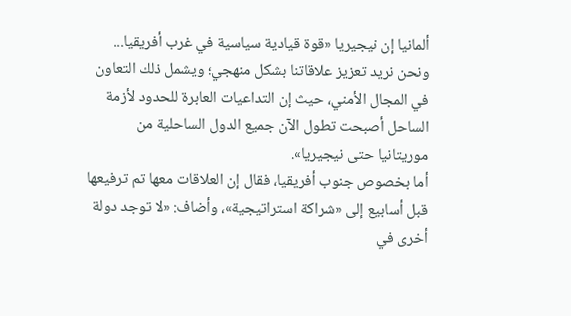ألمانيا إن نيجيريا «قوة قيادية سياسية في غرب أفريقيا... ونحن نريد تعزيز علاقاتنا بشكل منهجي؛ ويشمل ذلك التعاون في المجال الأمني، حيث إن التداعيات العابرة للحدود لأزمة الساحل أصبحت تطول الآن جميع الدول الساحلية من موريتانيا حتى نيجيريا».
أما بخصوص جنوب أفريقيا، فقال إن العلاقات معها تم ترفيعها قبل أسابيع إلى «شراكة استراتيجية»، وأضاف: «لا توجد دولة أخرى في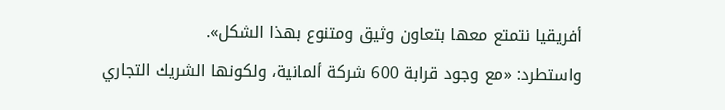أفريقيا نتمتع معها بتعاون وثيق ومتنوع بهذا الشكل».
واستطرد: «مع وجود قرابة 600 شركة ألمانية، ولكونها الشريك التجاري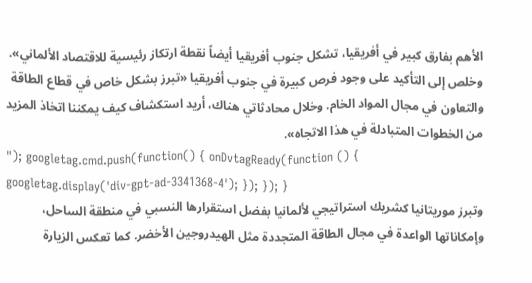الأهم بفارق كبير في أفريقيا، تشكل جنوب أفريقيا أيضاً نقطة ارتكاز رئيسية للاقتصاد الألماني».
وخلص إلى التأكيد على وجود فرص كبيرة في جنوب أفريقيا «تبرز بشكل خاص في قطاع الطاقة والتعاون في مجال المواد الخام. وخلال محادثاتي هناك، أريد استكشاف كيف يمكننا اتخاذ المزيد من الخطوات المتبادلة في هذا الاتجاه».
"); googletag.cmd.push(function() { onDvtagReady(function () { googletag.display('div-gpt-ad-3341368-4'); }); }); }
وتبرز موريتانيا كشريك استراتيجي لألمانيا بفضل استقرارها النسبي في منطقة الساحل، وإمكاناتها الواعدة في مجال الطاقة المتجددة مثل الهيدروجين الأخضر. كما تعكس الزيارة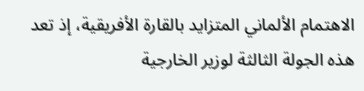الاهتمام الألماني المتزايد بالقارة الأفريقية، إذ تعد هذه الجولة الثالثة لوزير الخارجية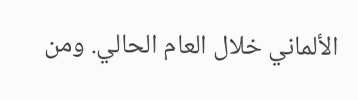الألماني خلال العام الحالي. ومن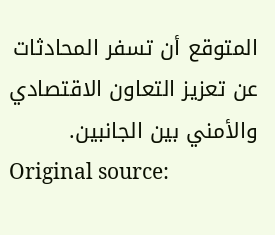المتوقع أن تسفر المحادثات عن تعزيز التعاون الاقتصادي والأمني بين الجانبين.
Original source: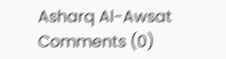Asharq Al-Awsat
Comments (0)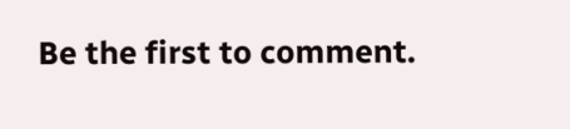Be the first to comment.